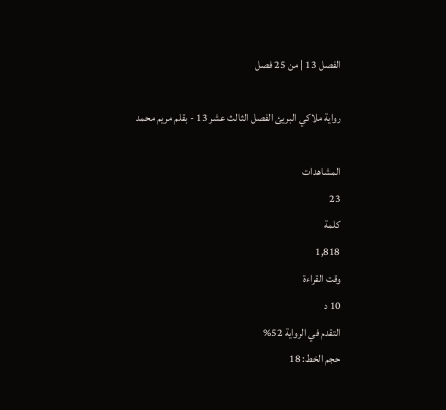الفصل 13 | من 25 فصل

رواية ملاكي البريئ الفصل الثالث عشر 13 - بقلم مريم محمد

المشاهدات
23
كلمة
1,818
وقت القراءة
10 د
التقدم في الرواية 52%
حجم الخط: 18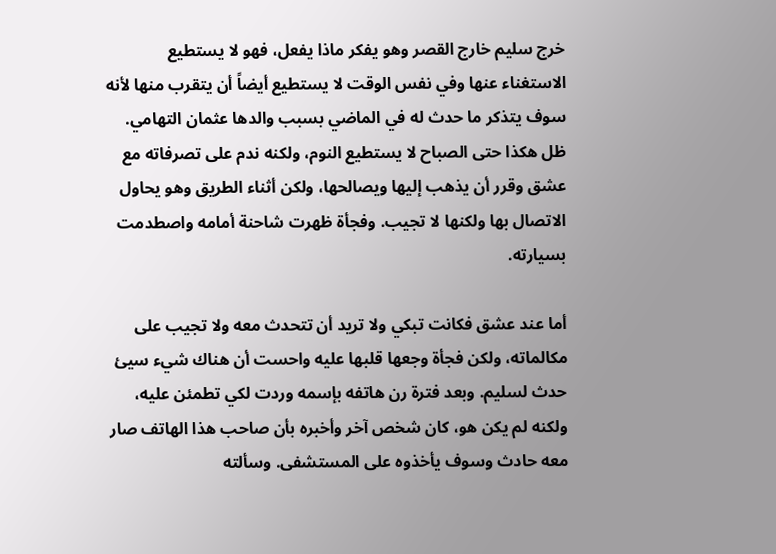خرج سليم خارج القصر وهو يفكر ماذا يفعل، فهو لا يستطيع الاستغناء عنها وفي نفس الوقت لا يستطيع أيضاً أن يتقرب منها لأنه سوف يتذكر ما حدث له في الماضي بسبب والدها عثمان التهامي. ظل هكذا حتى الصباح لا يستطيع النوم، ولكنه ندم على تصرفاته مع عشق وقرر أن يذهب إليها ويصالحها، ولكن أثناء الطريق وهو يحاول الاتصال بها ولكنها لا تجيب. وفجأة ظهرت شاحنة أمامه واصطدمت بسيارته.

أما عند عشق فكانت تبكي ولا تريد أن تتحدث معه ولا تجيب على مكالماته، ولكن فجأة وجعها قلبها عليه واحست أن هناك شيء سيئ حدث لسليم. وبعد فترة رن هاتفه بإسمه وردت لكي تطمئن عليه، ولكنه لم يكن هو، كان شخص آخر وأخبره بأن صاحب هذا الهاتف صار معه حادث وسوف يأخذوه على المستشفى. وسألته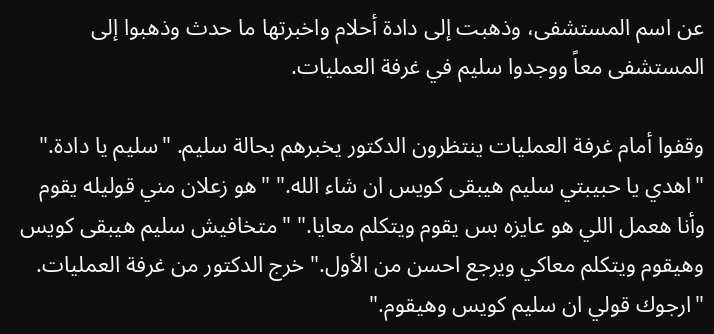عن اسم المستشفى، وذهبت إلى دادة أحلام واخبرتها ما حدث وذهبوا إلى المستشفى معاً ووجدوا سليم في غرفة العمليات.

وقفوا أمام غرفة العمليات ينتظرون الدكتور يخبرهم بحالة سليم. "سليم يا دادة." "اهدي يا حبيبتي سليم هيبقى كويس ان شاء الله." "هو زعلان مني قوليله يقوم وأنا هعمل اللي هو عايزه بس يقوم ويتكلم معايا." "متخافيش سليم هيبقى كويس وهيقوم ويتكلم معاكي ويرجع احسن من الأول." خرج الدكتور من غرفة العمليات. "ارجوك قولي ان سليم كويس وهيقوم."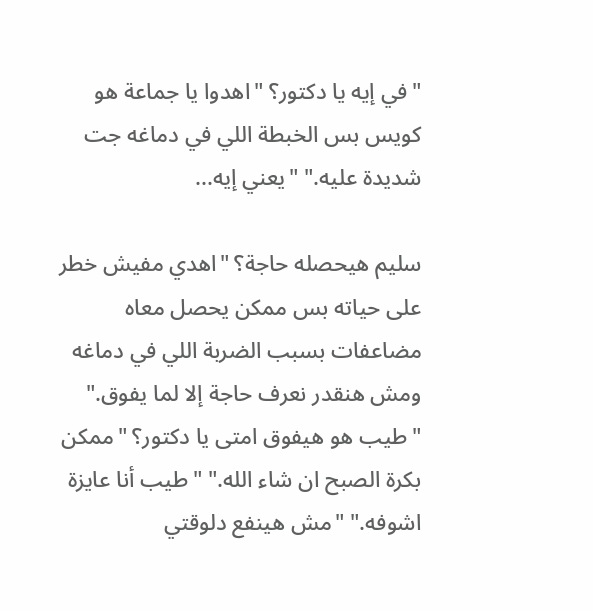"في إيه يا دكتور؟ "اهدوا يا جماعة هو كويس بس الخبطة اللي في دماغه جت شديدة عليه." "يعني إيه...

سليم هيحصله حاجة؟ "اهدي مفيش خطر على حياته بس ممكن يحصل معاه مضاعفات بسبب الضربة اللي في دماغه ومش هنقدر نعرف حاجة إلا لما يفوق." "طيب هو هيفوق امتى يا دكتور؟ "ممكن بكرة الصبح ان شاء الله." "طيب أنا عايزة اشوفه." "مش هينفع دلوقتي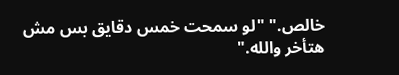خالص." "لو سمحت خمس دقايق بس مش هتأخر والله."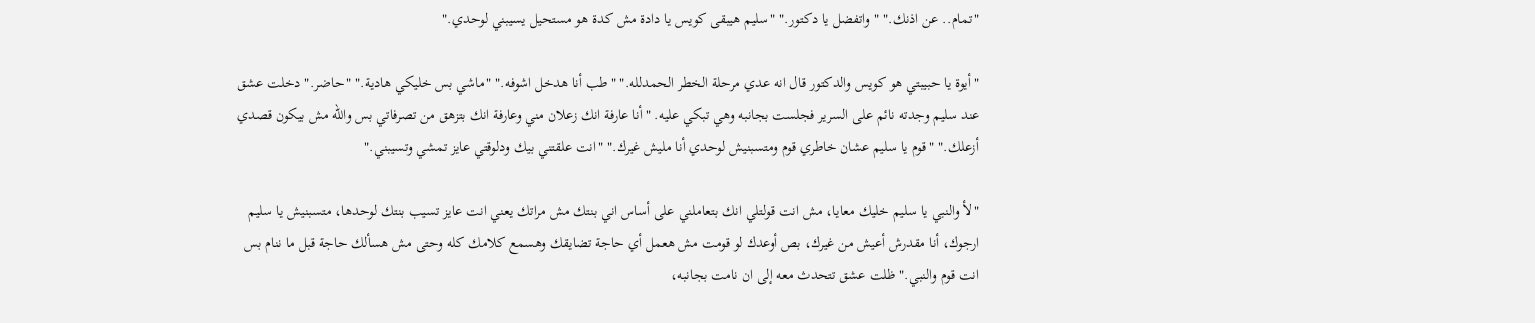"تمام.. عن اذنك." "واتفضل يا دكتور." "سليم هيبقى كويس يا دادة مش كدة هو مستحيل يسيبني لوحدي."

"أيوة يا حبيبتي هو كويس والدكتور قال انه عدي مرحلة الخطر الحمدلله." "طب أنا هدخل اشوفه." "ماشي بس خليكي هادية." "حاضر." دخلت عشق عند سليم وجدته نائم على السرير فجلست بجانبه وهي تبكي عليه. "أنا عارفة انك زعلان مني وعارفة انك بتزهق من تصرفاتي بس والله مش بيكون قصدي أزعلك." "قوم يا سليم عشان خاطري قوم ومتسبنيش لوحدي أنا مليش غيرك." "انت علقتني بيك ودلوقتي عايز تمشي وتسيبني."

"لأ والنبي يا سليم خليك معايا، مش انت قولتلي انك بتعاملني على أساس اني بنتك مش مراتك يعني انت عايز تسيب بنتك لوحدها، متسبنيش يا سليم ارجوك، أنا مقدرش أعيش من غيرك، بص أوعدك لو قومت مش هعمل أي حاجة تضايقك وهسمع كلامك كله وحتى مش هسألك حاجة قبل ما ننام بس انت قوم والنبي." ظلت عشق تتحدث معه إلى ان نامت بجانبه،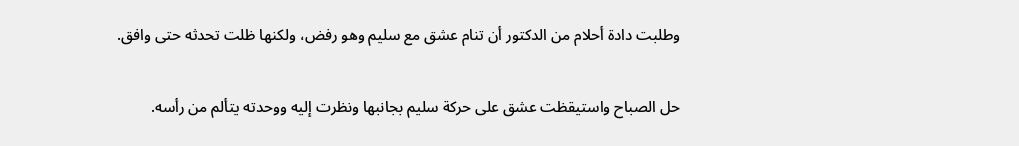وطلبت دادة أحلام من الدكتور أن تنام عشق مع سليم وهو رفض، ولكنها ظلت تحدثه حتى وافق.

حل الصباح واستيقظت عشق على حركة سليم بجانبها ونظرت إليه ووحدته يتألم من رأسه.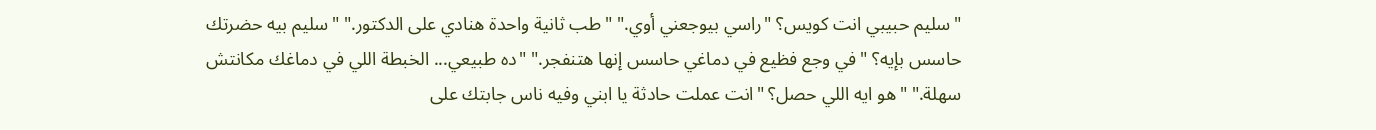"سليم حبيبي انت كويس؟ "راسي بيوجعني أوي." "طب ثانية واحدة هنادي على الدكتور." "سليم بيه حضرتك حاسس بإيه؟ "في وجع فظيع في دماغي حاسس إنها هتنفجر." "ده طبيعي... الخبطة اللي في دماغك مكانتش سهلة." "هو ايه اللي حصل؟ "انت عملت حادثة يا ابني وفيه ناس جابتك على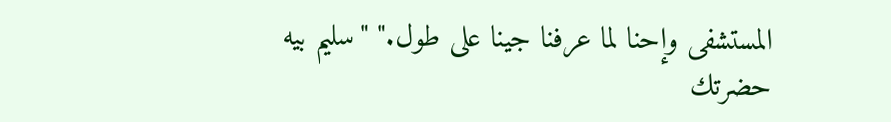المستشفى وإحنا لما عرفنا جينا على طول." "سليم بيه حضرتك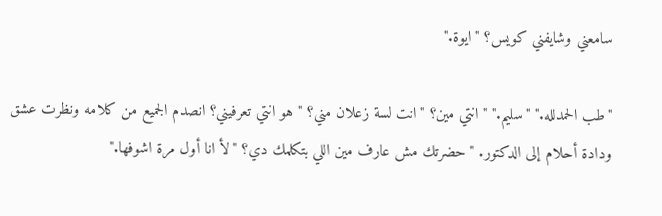سامعني وشايفني كويس؟ "ايوة."

"طب الحمدلله." "سليم." "انتي مين؟ "انت لسة زعلان مني؟ "هو انتي تعرفيني؟ انصدم الجميع من كلامه ونظرت عشق ودادة أحلام إلى الدكتور. "حضرتك مش عارف مين اللي بتكلمك دي؟ "لأ انا أول مرة اشوفها."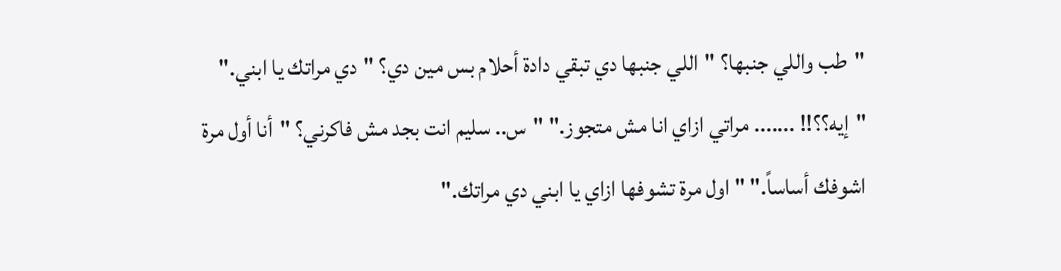"طب واللي جنبها؟ "اللي جنبها دي تبقي دادة أحلام بس مين دي؟ "دي مراتك يا ابني." "إيه؟؟!! ....... مراتي ازاي انا مش متجوز." "س.. سليم انت بجد مش فاكرني؟ "أنا أول مرة اشوفك أساساً." "اول مرة تشوفها ازاي يا ابني دي مراتك."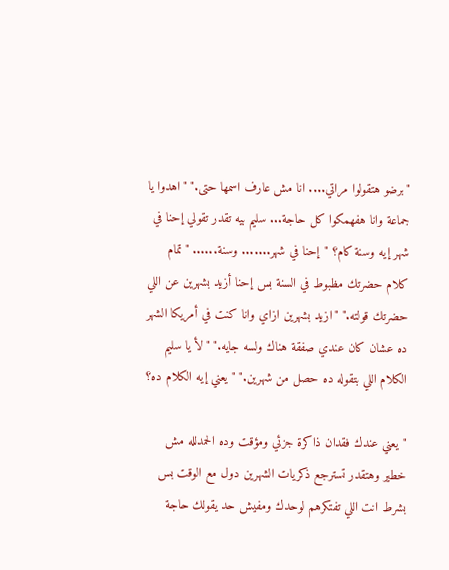"برضو هتقولوا مراتي.... انا مش عارف اسمها حتى." "اهدوا يا جماعة وانا هفهمكوا كل حاجة... سليم بيه تقدر تقولي إحنا في شهر إيه وسنة كام؟ "إحنا في شهر....... وسنة...... "تمام كلام حضرتك مظبوط في السنة بس إحنا أزيد بشهرين عن اللي حضرتك قولته." "ازيد بشهرين ازاي وانا كنت في أمريكا الشهر ده عشان كان عندي صفقة هناك ولسه جايه." "لأ يا سليم الكلام اللي بتقوله ده حصل من شهرين." "يعني إيه الكلام ده؟

"يعني عندك فقدان ذاكرة جزئي ومؤقت وده الحمدلله مش خطير وهتقدر تسترجع ذكريات الشهرين دول مع الوقت بس بشرط انت اللي تفتكرهم لوحدك ومفيش حد يقولك حاجة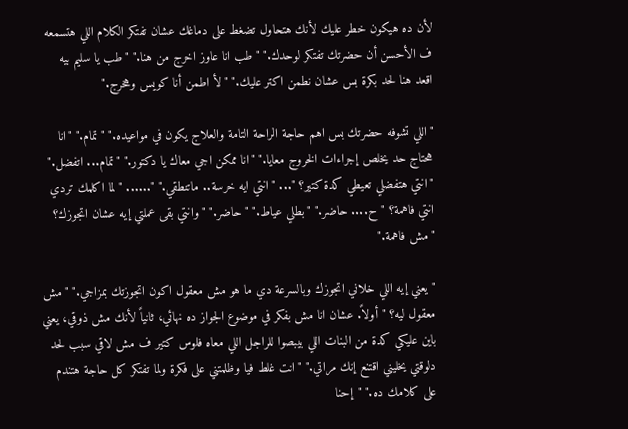لأن ده هيكون خطر عليك لأنك هتحاول تضغط على دماغك عشان تفتكر الكلام اللي هتسمعه ف الأحسن أن حضرتك تفتكر لوحدك." "طب انا عاوز اخرج من هنا." "طب يا سليم بيه اقعد هنا لحد بكرة بس عشان نطمن اكتر عليك." "لأ اطمن أنا كويس وهخرج."

"اللي تشوفه حضرتك بس اهم حاجة الراحة التامة والعلاج يكون في مواعيده." "تمام." "انا هحتاج حد يخلص إجراءات الخروج معايا." "انا ممكن اجي معاك يا دكتور." "تمام... اتفضل." "انتي هتفضلي تعيطي كدة كتير؟ "... "انتي ايه خرسة.. ماتنطقي." "...... "لما اكلمك تردي انتي فاهمة؟ "ح.... حاضر." "بطلي عياط." "حاضر." "وانتي بقى عملتي إيه عشان اتجوزك؟ "مش فاهمة."

"يعني إيه اللي خلاني اتجوزك وبالسرعة دي ما هو مش معقول اكون اتجوزتك بمزاجي." "مش معقول ليه؟ "أولاً. عشان انا مش بفكر في موضوع الجواز ده نهائي، ثانياً لأنك مش ذوقي، يعني باين عليكي كدة من البنات اللي بيبصوا للراجل اللي معاه فلوس كتير ف مش لاقي سبب لحد دلوقتي يخليني اقتنع إنك مراتي." "انت غلط فيا وظلمتني على فكرة ولما تفتكر كل حاجة هتندم على كلامك ده." "إحنا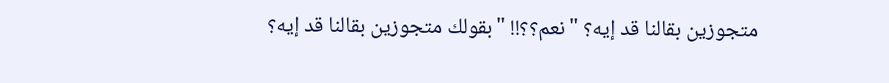متجوزين بقالنا قد إيه؟ "نعم؟؟!! "بقولك متجوزين بقالنا قد إيه؟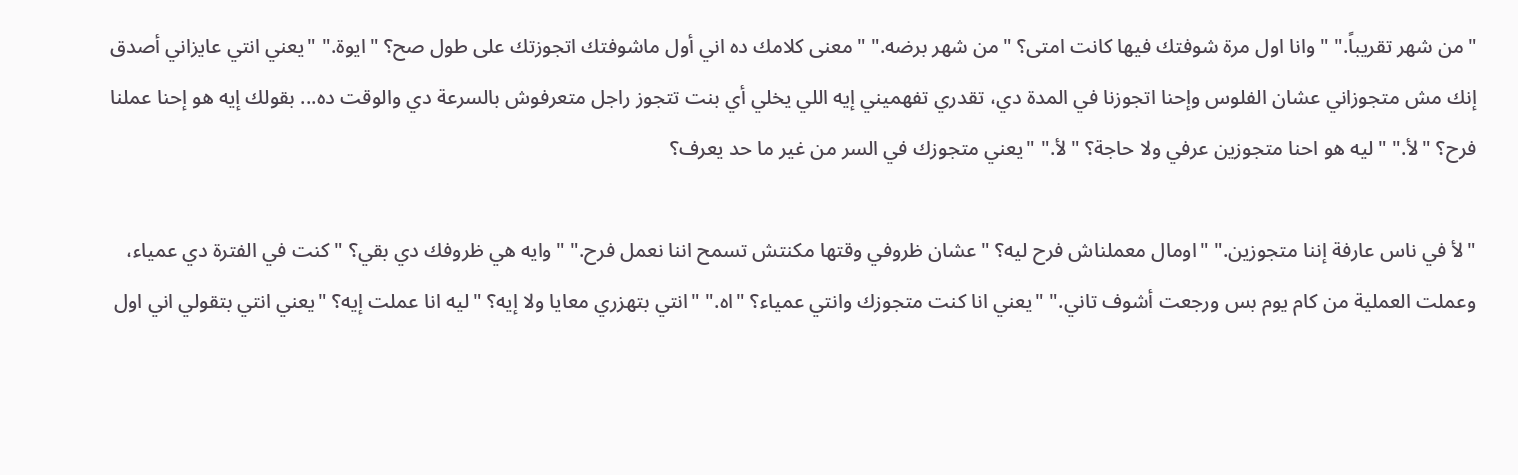"من شهر تقريباً." "وانا اول مرة شوفتك فيها كانت امتى؟ "من شهر برضه." "معنى كلامك ده اني أول ماشوفتك اتجوزتك على طول صح؟ "ايوة." "يعني انتي عايزاني أصدق إنك مش متجوزاني عشان الفلوس وإحنا اتجوزنا في المدة دي، تقدري تفهميني إيه اللي يخلي أي بنت تتجوز راجل متعرفوش بالسرعة دي والوقت ده... بقولك إيه هو إحنا عملنا فرح؟ "لأ." "ليه هو احنا متجوزين عرفي ولا حاجة؟ "لأ." "يعني متجوزك في السر من غير ما حد يعرف؟

"لأ في ناس عارفة إننا متجوزين." "اومال معملناش فرح ليه؟ "عشان ظروفي وقتها مكنتش تسمح اننا نعمل فرح." "وايه هي ظروفك دي بقي؟ "كنت في الفترة دي عمياء، وعملت العملية من كام يوم بس ورجعت أشوف تاني." "يعني انا كنت متجوزك وانتي عمياء؟ "اه." "انتي بتهزري معايا ولا إيه؟ "ليه انا عملت إيه؟ "يعني انتي بتقولي اني اول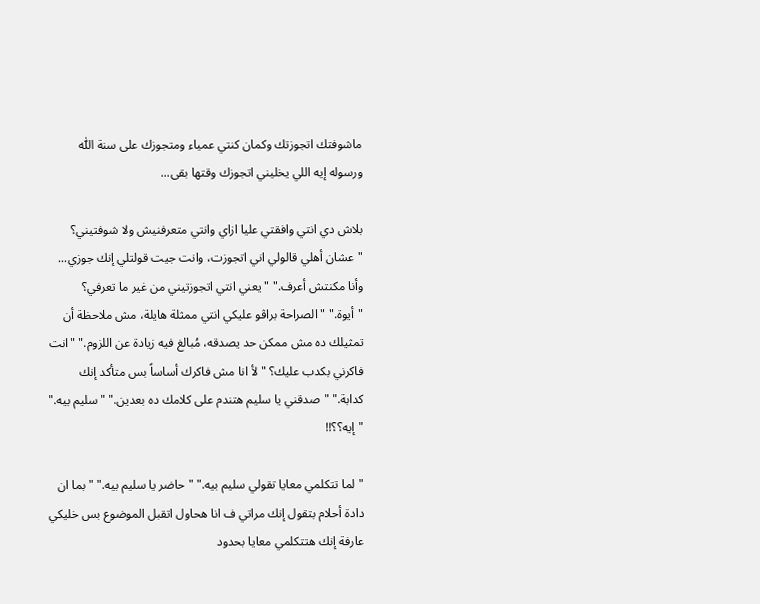ماشوفتك اتجوزتك وكمان كنتي عمياء ومتجوزك على سنة اللّٰه ورسوله إيه اللي يخليني اتجوزك وقتها بقى...

بلاش دي انتي وافقتي عليا ازاي وانتي متعرفنيش ولا شوفتيني؟ "عشان أهلي قالولي اني اتجوزت، وانت جيت قولتلي إنك جوزي... وأنا مكنتش أعرف." "يعني انتي اتجوزتيني من غير ما تعرفي؟ "أيوة." "الصراحة براڤو عليكي انتي ممثلة هايلة، مش ملاحظة أن تمثيلك ده مش ممكن حد يصدقه، مُبالغ فيه زيادة عن اللزوم." "انت فاكرني بكدب عليك؟ "لأ انا مش فاكرك أساساً بس متأكد إنك كدابة." "صدقني يا سليم هتندم على كلامك ده بعدين." "سليم بيه." "إيه؟؟!!

"لما تتكلمي معايا تقولي سليم بيه." "حاضر يا سليم بيه." "بما ان دادة أحلام بتقول إنك مراتي ف انا هحاول اتقبل الموضوع بس خليكي عارفة إنك هتتكلمي معايا بحدود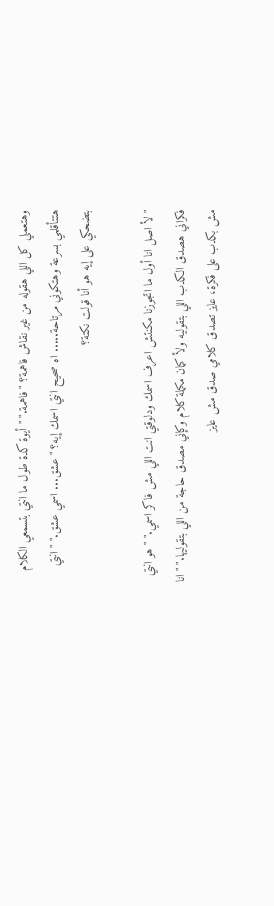وهتعملي كل اللي هقوله من غير نقاش فاهمة؟ "فاهمة." "أيوة كدة طول ما انتي بتسمعي الكلام هتتأقلمي بسرعة وهتكوني مرتاحة..... اه صحيح انتي اسمك إيه؟ "عشق... اسمي عشق." "انتي بتضحكي على إيه هو أنا قولت نكتة؟

"لأ اصل انا أول ما اتجوزنا مكنتش اعرف اسمك ودلوقتي انت اللي مش فاكر اسمي." "هو انتي فكراني هصدق الكدب اللي بتقوليه ولأ كمان مكملة كلام وكإني مصدق حاجة من اللي بتقوليها." "انا مش بكدب على فكرة، عايز تصدق كلامي صدق مش عايز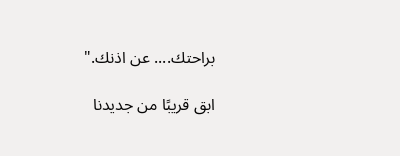براحتك.... عن اذنك."

ابق قريبًا من جديدنا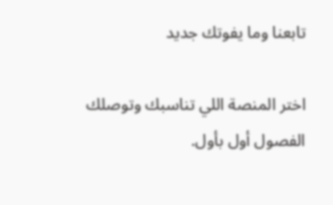تابعنا وما يفوتك جديد

اختر المنصة اللي تناسبك وتوصلك الفصول أول بأول.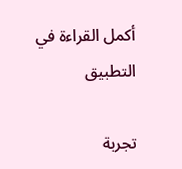أكمل القراءة في التطبيق

تجربة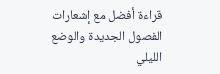قراءة أفضل مع إشعارات الفصول الجديدة والوضع الليلي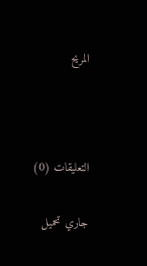المريح



التعليقات (0)

جاري تحميل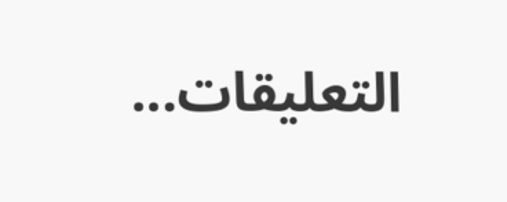التعليقات...